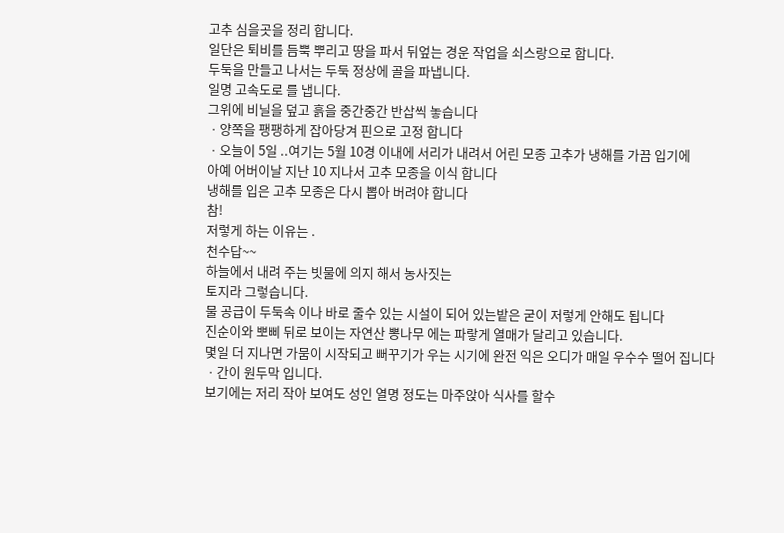고추 심을곳을 정리 합니다.
일단은 퇴비를 듬뿍 뿌리고 땅을 파서 뒤엎는 경운 작업을 쇠스랑으로 합니다.
두둑을 만들고 나서는 두둑 정상에 골을 파냅니다.
일명 고속도로 를 냅니다.
그위에 비닐을 덮고 흙을 중간중간 반삽씩 놓습니다
ㆍ양쪽을 팽팽하게 잡아당겨 핀으로 고정 합니다
ㆍ오늘이 5일 ..여기는 5월 10경 이내에 서리가 내려서 어린 모종 고추가 냉해를 가끔 입기에
아예 어버이날 지난 10 지나서 고추 모종을 이식 합니다
냉해를 입은 고추 모종은 다시 뽑아 버려야 합니다
참!
저렇게 하는 이유는 .
천수답~~
하늘에서 내려 주는 빗물에 의지 해서 농사짓는
토지라 그렇습니다.
물 공급이 두둑속 이나 바로 줄수 있는 시설이 되어 있는밭은 굳이 저렇게 안해도 됩니다
진순이와 뽀삐 뒤로 보이는 자연산 뽕나무 에는 파랗게 열매가 달리고 있습니다.
몇일 더 지나면 가뭄이 시작되고 뻐꾸기가 우는 시기에 완전 익은 오디가 매일 우수수 떨어 집니다
ㆍ간이 원두막 입니다.
보기에는 저리 작아 보여도 성인 열명 정도는 마주앉아 식사를 할수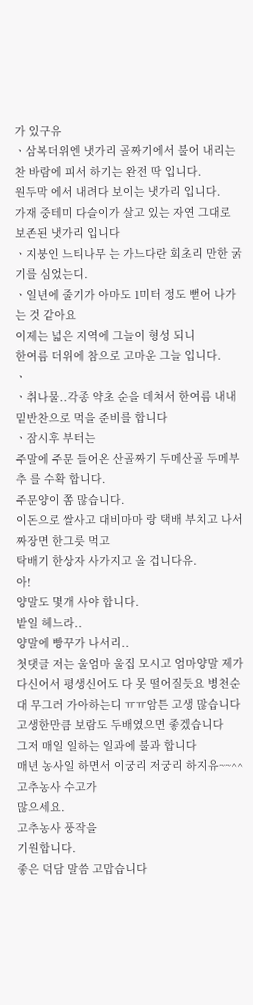가 있구유
ㆍ삼복더위엔 냇가리 골짜기에서 불어 내리는 찬 바람에 피서 하기는 완전 딱 입니다.
원두막 에서 내려다 보이는 냇가리 입니다.
가재 중테미 다슬이가 살고 있는 자연 그대로 보존된 냇가리 입니다
ㆍ지붕인 느티나무 는 가느다란 회초리 만한 굵기를 심었는디.
ㆍ일년에 줄기가 아마도 1미터 정도 뻗어 나가는 것 같아요
이제는 넓은 지역에 그늘이 형성 되니
한여름 더위에 참으로 고마운 그늘 입니다.
ㆍ
ㆍ취나물..각종 약초 순을 데쳐서 한여름 내내 밑반찬으로 먹을 준비를 합니다
ㆍ잠시후 부터는
주말에 주문 들어온 산골짜기 두메산골 두메부추 를 수확 합니다.
주문양이 쫌 많습니다.
이돈으로 쌀사고 대비마마 랑 택배 부치고 나서 짜장면 한그릇 먹고
탁배기 한상자 사가지고 올 겁니다유.
아!
양말도 몇개 사야 합니다.
밭일 헤느라..
양말에 빵꾸가 나서리..
첫댓글 저는 울엄마 울집 모시고 엄마양말 제가 다신어서 평생신어도 다 못 떨어질듯요 병천순대 무그러 가아하는디 ㅠㅠ암튼 고생 많습니다 고생한만큼 보람도 두배였으면 좋겠습니다
그저 매일 일하는 일과에 불과 합니다
매년 농사일 하면서 이궁리 저궁리 하지유~~^^
고추농사 수고가
많으세요.
고추농사 풍작을
기원합니다.
좋은 덕담 말씀 고맙습니다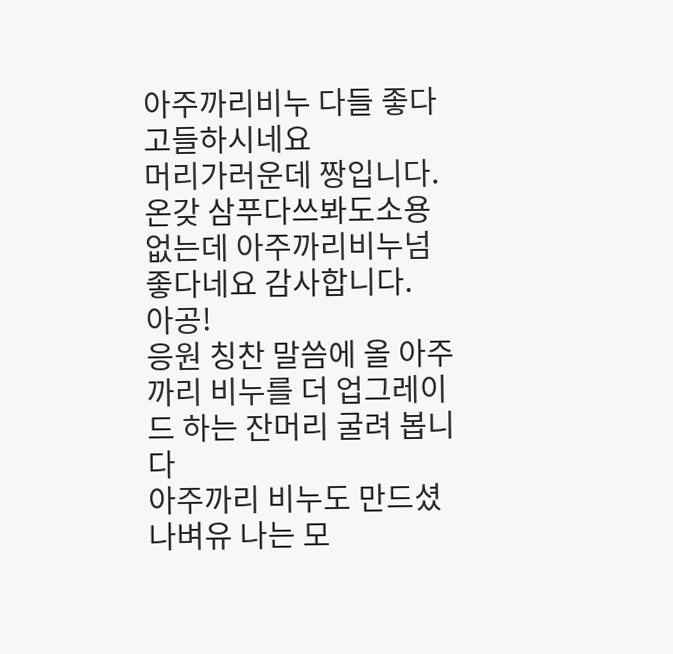아주까리비누 다들 좋다고들하시네요
머리가러운데 짱입니다.
온갖 삼푸다쓰봐도소용없는데 아주까리비누넘좋다네요 감사합니다.
아공!
응원 칭찬 말씀에 올 아주까리 비누를 더 업그레이드 하는 잔머리 굴려 봅니다
아주까리 비누도 만드셨나벼유 나는 모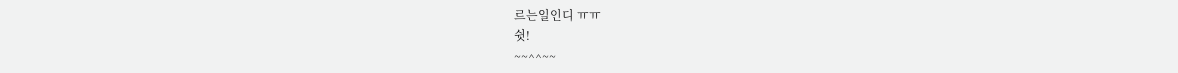르는일인디 ㅠㅠ
쉿!
~~^^~~